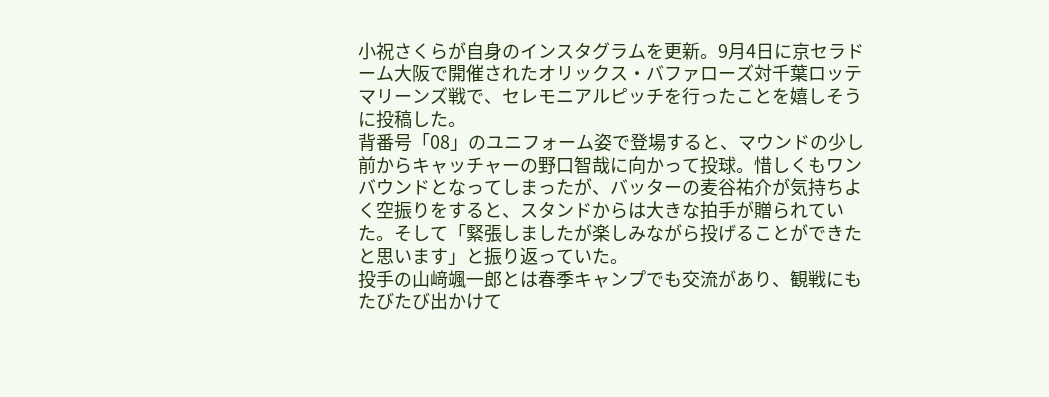小祝さくらが自身のインスタグラムを更新。9月4日に京セラドーム大阪で開催されたオリックス・バファローズ対千葉ロッテマリーンズ戦で、セレモニアルピッチを行ったことを嬉しそうに投稿した。
背番号「08」のユニフォーム姿で登場すると、マウンドの少し前からキャッチャーの野口智哉に向かって投球。惜しくもワンバウンドとなってしまったが、バッターの麦谷祐介が気持ちよく空振りをすると、スタンドからは大きな拍手が贈られていた。そして「緊張しましたが楽しみながら投げることができたと思います」と振り返っていた。
投手の山﨑颯一郎とは春季キャンプでも交流があり、観戦にもたびたび出かけて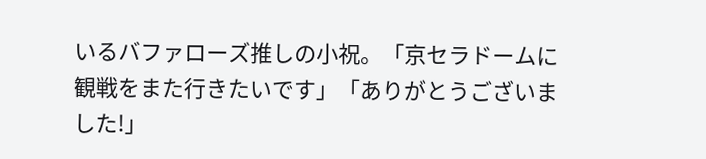いるバファローズ推しの小祝。「京セラドームに観戦をまた行きたいです」「ありがとうございました!」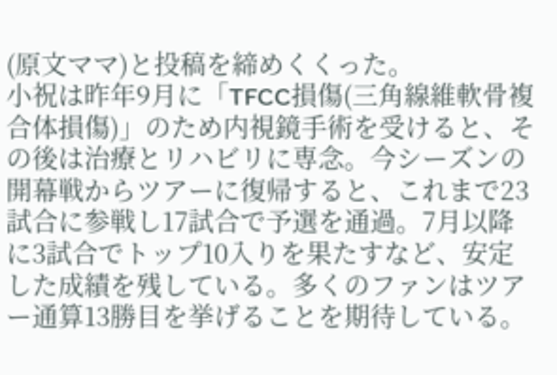(原文ママ)と投稿を締めくくった。
小祝は昨年9月に「TFCC損傷(三角線維軟骨複合体損傷)」のため内視鏡手術を受けると、その後は治療とリハビリに専念。今シーズンの開幕戦からツアーに復帰すると、これまで23試合に参戦し17試合で予選を通過。7月以降に3試合でトップ10入りを果たすなど、安定した成績を残している。多くのファンはツアー通算13勝目を挙げることを期待している。